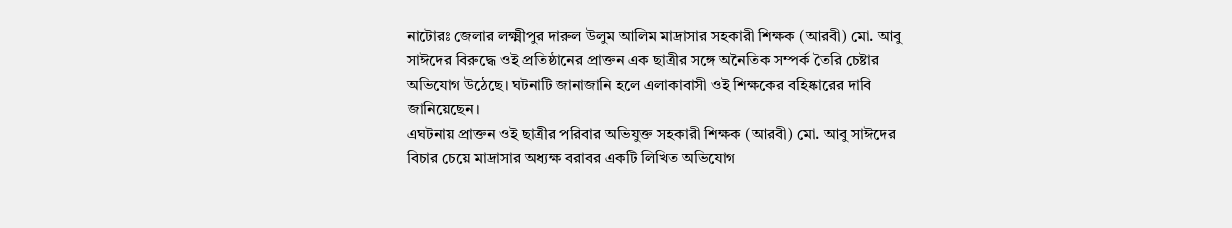নাটোরঃ জেলার লক্ষ্মীপুর দারুল উলুম আলিম মাদ্রাসার সহকারী শিক্ষক (আরবী) মো. আবু সাঈদের বিরুদ্ধে ওই প্রতিষ্ঠানের প্রাক্তন এক ছাত্রীর সঙ্গে অনৈতিক সম্পর্ক তৈরি চেষ্টার অভিযোগ উঠেছে। ঘটনাটি জানাজানি হলে এলাকাবাসী ওই শিক্ষকের বহিষ্কারের দাবি জানিয়েছেন।
এঘটনায় প্রাক্তন ওই ছাত্রীর পরিবার অভিযুক্ত সহকারী শিক্ষক (আরবী) মো. আবু সাঈদের বিচার চেয়ে মাদ্রাসার অধ্যক্ষ বরাবর একটি লিখিত অভিযোগ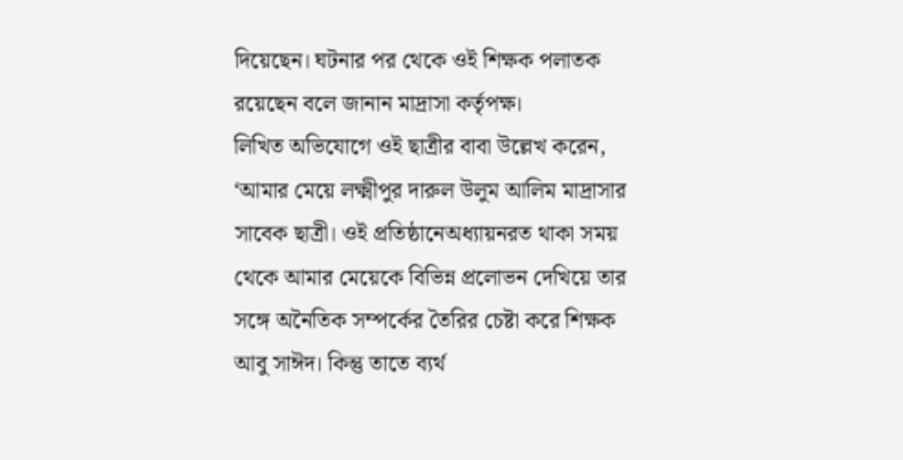দিয়েছেন। ঘটনার পর থেকে ওই শিক্ষক পলাতক রয়েছেন বলে জানান মাদ্রাসা কর্তৃপক্ষ।
লিখিত অভিযোগে ওই ছাত্রীর বাবা উল্লেখ করেন, ‘আমার মেয়ে লক্ষ্মীপুর দারুল উলুম আলিম মাদ্রাসার সাবেক ছাত্রী। ওই প্রতিষ্ঠানেঅধ্যায়নরত থাকা সময় থেকে আমার মেয়েকে বিভিন্ন প্রলোভন দেখিয়ে তার সঙ্গে অনৈতিক সম্পর্কের তৈরির চেষ্টা করে শিক্ষক আবু সাঈদ। কিন্তু তাতে ব্যর্থ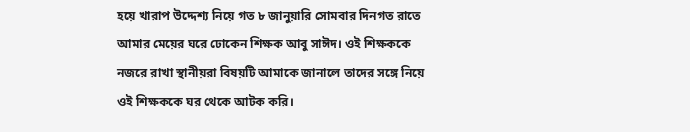হয়ে খারাপ উদ্দেশ্য নিয়ে গত ৮ জানুয়ারি সোমবার দিনগত রাতে আমার মেয়ের ঘরে ঢোকেন শিক্ষক আবু সাঈদ। ওই শিক্ষককে নজরে রাখা স্থানীয়রা বিষয়টি আমাকে জানালে তাদের সঙ্গে নিয়ে ওই শিক্ষককে ঘর থেকে আটক করি।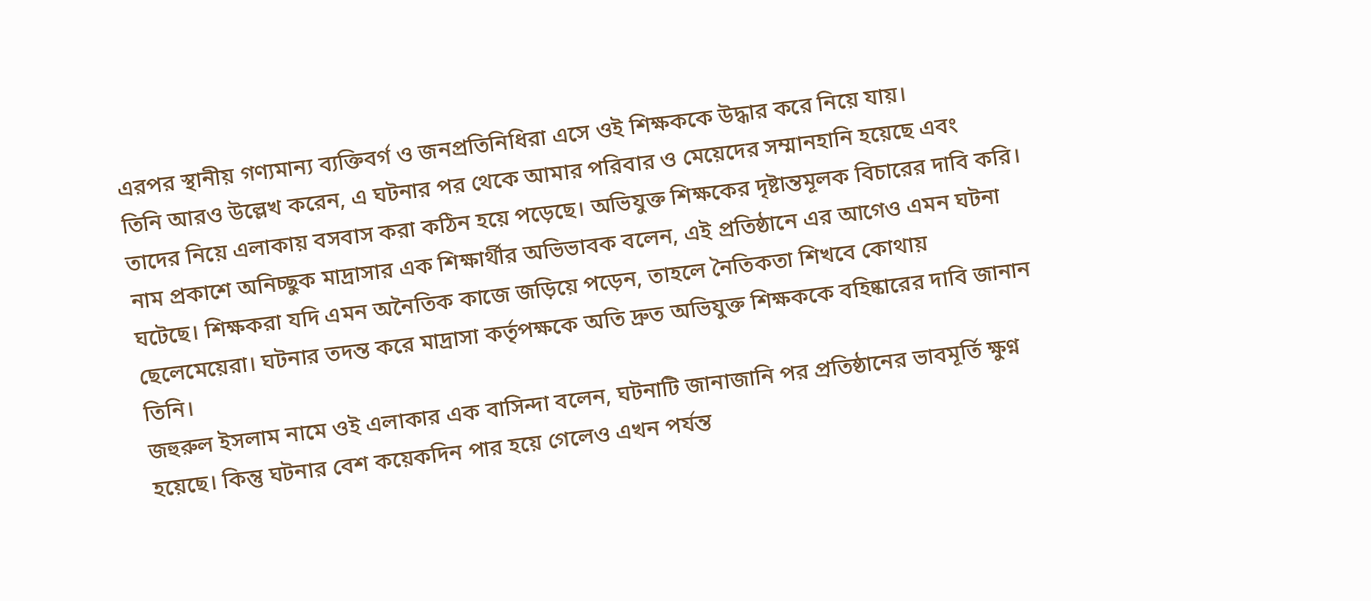এরপর স্থানীয় গণ্যমান্য ব্যক্তিবর্গ ও জনপ্রতিনিধিরা এসে ওই শিক্ষককে উদ্ধার করে নিয়ে যায়।
তিনি আরও উল্লেখ করেন, এ ঘটনার পর থেকে আমার পরিবার ও মেয়েদের সম্মানহানি হয়েছে এবং তাদের নিয়ে এলাকায় বসবাস করা কঠিন হয়ে পড়েছে। অভিযুক্ত শিক্ষকের দৃষ্টান্তমূলক বিচারের দাবি করি।
নাম প্রকাশে অনিচ্ছুক মাদ্রাসার এক শিক্ষার্থীর অভিভাবক বলেন, এই প্রতিষ্ঠানে এর আগেও এমন ঘটনা ঘটেছে। শিক্ষকরা যদি এমন অনৈতিক কাজে জড়িয়ে পড়েন, তাহলে নৈতিকতা শিখবে কোথায় ছেলেমেয়েরা। ঘটনার তদন্ত করে মাদ্রাসা কর্তৃপক্ষকে অতি দ্রুত অভিযুক্ত শিক্ষককে বহিষ্কারের দাবি জানান তিনি।
জহুরুল ইসলাম নামে ওই এলাকার এক বাসিন্দা বলেন, ঘটনাটি জানাজানি পর প্রতিষ্ঠানের ভাবমূর্তি ক্ষুণ্ন হয়েছে। কিন্তু ঘটনার বেশ কয়েকদিন পার হয়ে গেলেও এখন পর্যন্ত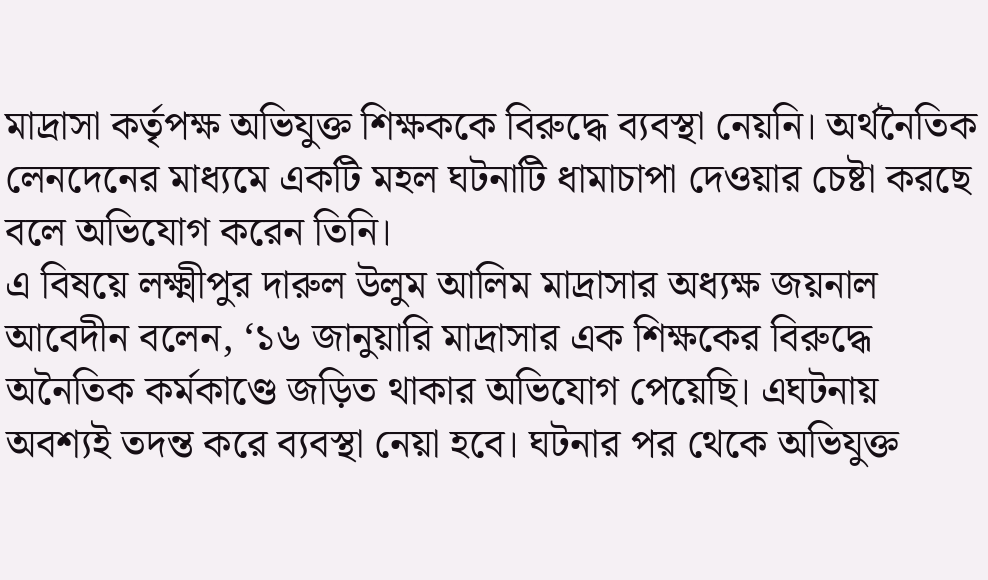মাদ্রাসা কর্তৃপক্ষ অভিযুক্ত শিক্ষককে বিরুদ্ধে ব্যবস্থা নেয়নি। অর্থনৈতিক লেনদেনের মাধ্যমে একটি মহল ঘটনাটি ধামাচাপা দেওয়ার চেষ্টা করছে বলে অভিযোগ করেন তিনি।
এ বিষয়ে লক্ষ্মীপুর দারুল উলুম আলিম মাদ্রাসার অধ্যক্ষ জয়নাল আবেদীন বলেন, ‘১৬ জানুয়ারি মাদ্রাসার এক শিক্ষকের বিরুদ্ধে অনৈতিক কর্মকাণ্ডে জড়িত থাকার অভিযোগ পেয়েছি। এঘটনায় অবশ্যই তদন্ত করে ব্যবস্থা নেয়া হবে। ঘটনার পর থেকে অভিযুক্ত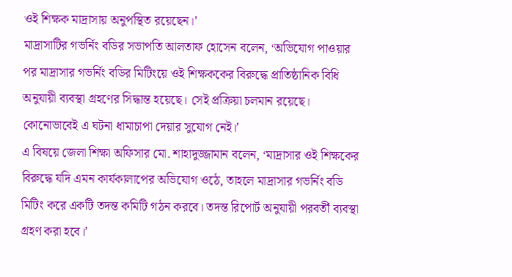ওই শিক্ষক মাদ্রাসায় অনুপস্থিত রয়েছেন।’
মাদ্রাসাটির গভর্নিং বডির সভাপতি আলতাফ হোসেন বলেন, ‘অভিযোগ পাওয়ার পর মাদ্রাসার গভর্নিং বডির মিটিংয়ে ওই শিক্ষককের বিরুদ্ধে প্রাতিষ্ঠানিক বিধি অনুযায়ী ব্যবস্থা গ্রহণের সিদ্ধান্ত হয়েছে। সেই প্রক্রিয়া চলমান রয়েছে। কোনোভাবেই এ ঘটনা ধামাচাপা দেয়ার সুযোগ নেই।’
এ বিষয়ে জেলা শিক্ষা অফিসার মো. শাহাদুজ্জামান বলেন, ‘মাদ্রাসার ওই শিক্ষকের বিরুদ্ধে যদি এমন কার্যকালাপের অভিযোগ ওঠে, তাহলে মাদ্রাসার গভর্নিং বডি মিটিং করে একটি তদন্ত কমিটি গঠন করবে। তদন্ত রিপোর্ট অনুযায়ী পরবর্তী ব্যবস্থা গ্রহণ করা হবে।’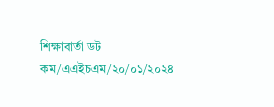শিক্ষাবার্তা ডট কম/এএইচএম/২০/০১/২০২৪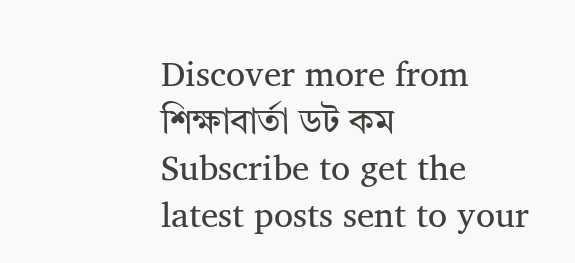Discover more from শিক্ষাবার্তা ডট কম
Subscribe to get the latest posts sent to your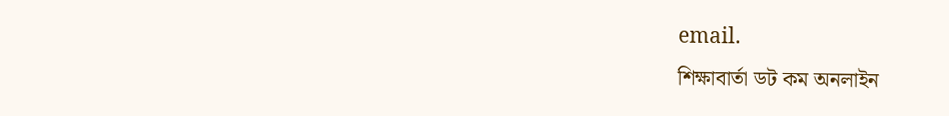email.
শিক্ষাবার্তা ডট কম অনলাইন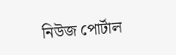নিউজ পোর্টাল